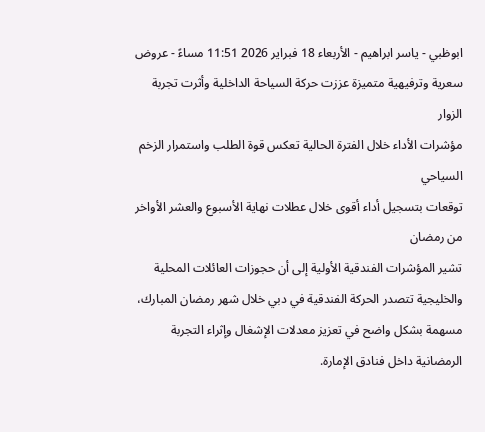ابوظبي - ياسر ابراهيم - الأربعاء 18 فبراير 2026 11:51 مساءً - عروض سعرية وترفيهية متميزة عززت حركة السياحة الداخلية وأثرت تجربة الزوار
مؤشرات الأداء خلال الفترة الحالية تعكس قوة الطلب واستمرار الزخم السياحي
توقعات بتسجيل أداء أقوى خلال عطلات نهاية الأسبوع والعشر الأواخر من رمضان
تشير المؤشرات الفندقية الأولية إلى أن حجوزات العائلات المحلية والخليجية تتصدر الحركة الفندقية في دبي خلال شهر رمضان المبارك، مسهمة بشكل واضح في تعزيز معدلات الإشغال وإثراء التجربة الرمضانية داخل فنادق الإمارة.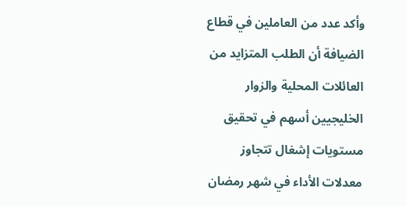وأكد عدد من العاملين في قطاع الضيافة أن الطلب المتزايد من العائلات المحلية والزوار الخليجيين أسهم في تحقيق مستويات إشغال تتجاوز معدلات الأداء في شهر رمضان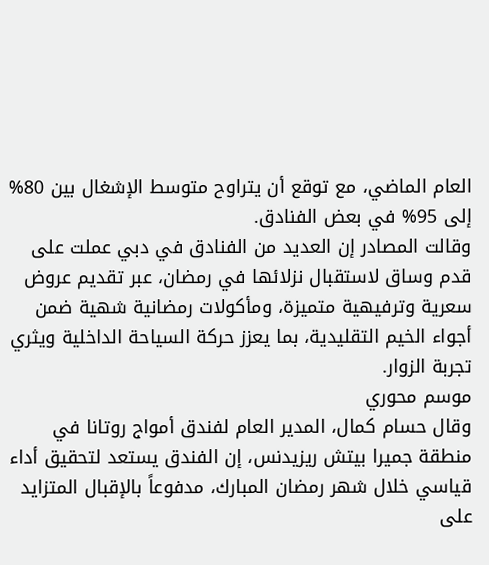العام الماضي، مع توقع أن يتراوح متوسط الإشغال بين 80% إلى 95% في بعض الفنادق.
وقالت المصادر إن العديد من الفنادق في دبي عملت على قدم وساق لاستقبال نزلائها في رمضان، عبر تقديم عروض سعرية وترفيهية متميزة، ومأكولات رمضانية شهية ضمن أجواء الخيم التقليدية، بما يعزز حركة السياحة الداخلية ويثري تجربة الزوار.
موسم محوري
وقال حسام كمال، المدير العام لفندق أمواج روتانا في منطقة جميرا بيتش ريزيدنس، إن الفندق يستعد لتحقيق أداء قياسي خلال شهر رمضان المبارك، مدفوعاً بالإقبال المتزايد على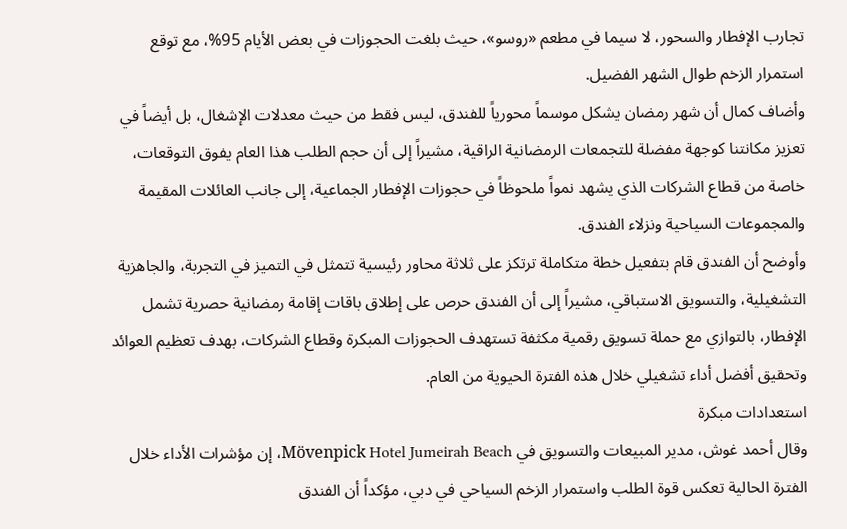تجارب الإفطار والسحور، لا سيما في مطعم «روسو»، حيث بلغت الحجوزات في بعض الأيام 95%، مع توقع استمرار الزخم طوال الشهر الفضيل.
وأضاف كمال أن شهر رمضان يشكل موسماً محورياً للفندق، ليس فقط من حيث معدلات الإشغال، بل أيضاً في تعزيز مكانتنا كوجهة مفضلة للتجمعات الرمضانية الراقية، مشيراً إلى أن حجم الطلب هذا العام يفوق التوقعات، خاصة من قطاع الشركات الذي يشهد نمواً ملحوظاً في حجوزات الإفطار الجماعية، إلى جانب العائلات المقيمة والمجموعات السياحية ونزلاء الفندق.
وأوضح أن الفندق قام بتفعيل خطة متكاملة ترتكز على ثلاثة محاور رئيسية تتمثل في التميز في التجربة، والجاهزية التشغيلية، والتسويق الاستباقي، مشيراً إلى أن الفندق حرص على إطلاق باقات إقامة رمضانية حصرية تشمل الإفطار، بالتوازي مع حملة تسويق رقمية مكثفة تستهدف الحجوزات المبكرة وقطاع الشركات، بهدف تعظيم العوائد وتحقيق أفضل أداء تشغيلي خلال هذه الفترة الحيوية من العام.
استعدادات مبكرة
وقال أحمد غوش، مدير المبيعات والتسويق في Mövenpick Hotel Jumeirah Beach، إن مؤشرات الأداء خلال الفترة الحالية تعكس قوة الطلب واستمرار الزخم السياحي في دبي، مؤكداً أن الفندق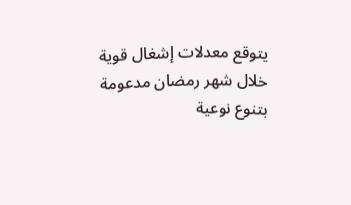يتوقع معدلات إشغال قوية خلال شهر رمضان مدعومة بتنوع نوعية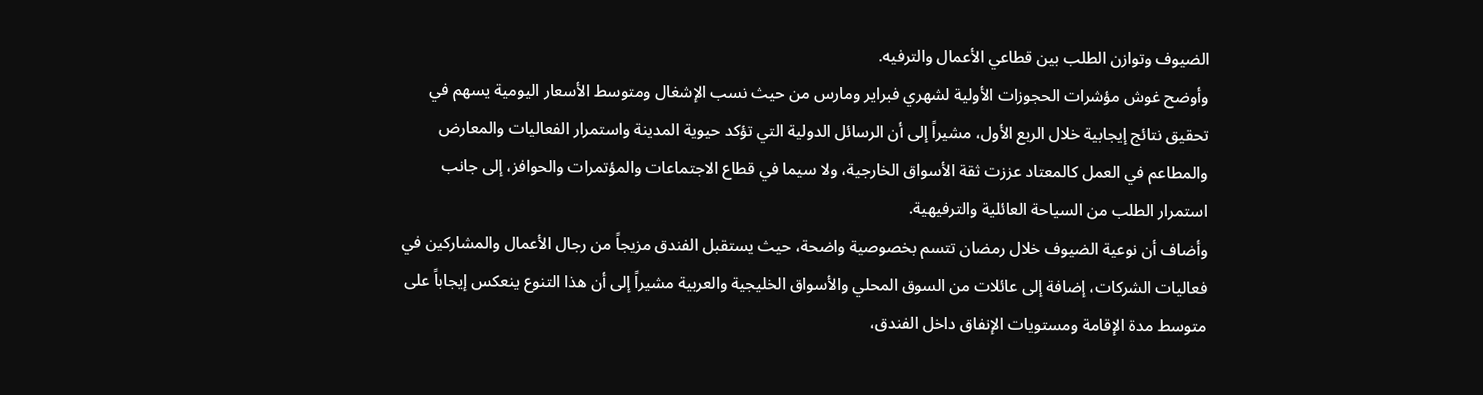الضيوف وتوازن الطلب بين قطاعي الأعمال والترفيه.
وأوضح غوش مؤشرات الحجوزات الأولية لشهري فبراير ومارس من حيث نسب الإشغال ومتوسط الأسعار اليومية يسهم في تحقيق نتائج إيجابية خلال الربع الأول، مشيراً إلى أن الرسائل الدولية التي تؤكد حيوية المدينة واستمرار الفعاليات والمعارض والمطاعم في العمل كالمعتاد عززت ثقة الأسواق الخارجية، ولا سيما في قطاع الاجتماعات والمؤتمرات والحوافز، إلى جانب استمرار الطلب من السياحة العائلية والترفيهية.
وأضاف أن نوعية الضيوف خلال رمضان تتسم بخصوصية واضحة، حيث يستقبل الفندق مزيجاً من رجال الأعمال والمشاركين في فعاليات الشركات، إضافة إلى عائلات من السوق المحلي والأسواق الخليجية والعربية مشيراً إلى أن هذا التنوع ينعكس إيجاباً على متوسط مدة الإقامة ومستويات الإنفاق داخل الفندق،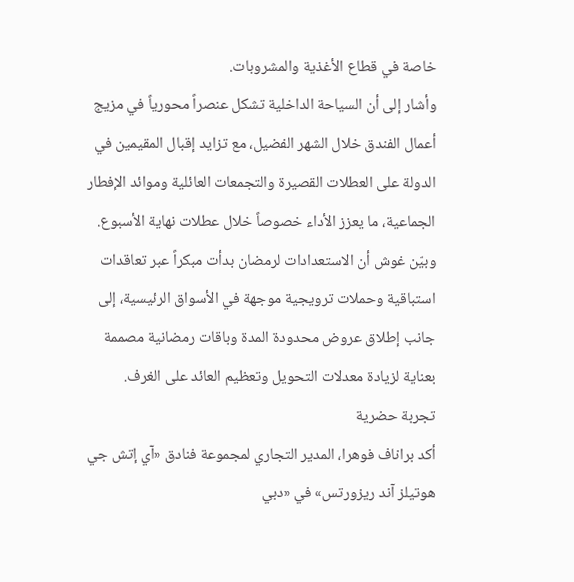خاصة في قطاع الأغذية والمشروبات.
وأشار إلى أن السياحة الداخلية تشكل عنصراً محورياً في مزيج أعمال الفندق خلال الشهر الفضيل، مع تزايد إقبال المقيمين في الدولة على العطلات القصيرة والتجمعات العائلية وموائد الإفطار الجماعية، ما يعزز الأداء خصوصاً خلال عطلات نهاية الأسبوع.
وبيّن غوش أن الاستعدادات لرمضان بدأت مبكراً عبر تعاقدات استباقية وحملات ترويجية موجهة في الأسواق الرئيسية، إلى جانب إطلاق عروض محدودة المدة وباقات رمضانية مصممة بعناية لزيادة معدلات التحويل وتعظيم العائد على الغرف.
تجربة حضرية
أكد براناف فوهرا، المدير التجاري لمجموعة فنادق «آي إتش جي هوتيلز آند ريزورتس» في «دبي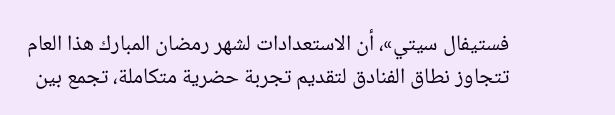فستيفال سيتي»، أن الاستعدادات لشهر رمضان المبارك هذا العام تتجاوز نطاق الفنادق لتقديم تجربة حضرية متكاملة، تجمع بين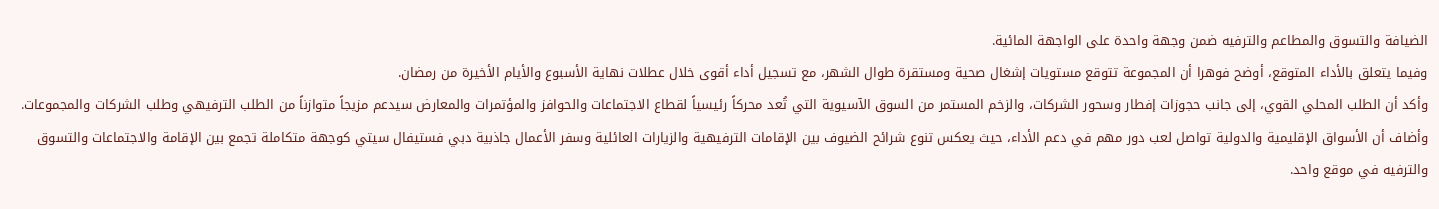الضيافة والتسوق والمطاعم والترفيه ضمن وجهة واحدة على الواجهة المائية.
وفيما يتعلق بالأداء المتوقع، أوضح فوهرا أن المجموعة تتوقع مستويات إشغال صحية ومستقرة طوال الشهر، مع تسجيل أداء أقوى خلال عطلات نهاية الأسبوع والأيام الأخيرة من رمضان.
وأكد أن الطلب المحلي القوي، إلى جانب حجوزات إفطار وسحور الشركات، والزخم المستمر من السوق الآسيوية التي تُعد محركاً رئيسياً لقطاع الاجتماعات والحوافز والمؤتمرات والمعارض سيدعم مزيجاً متوازناً من الطلب الترفيهي وطلب الشركات والمجموعات.
وأضاف أن الأسواق الإقليمية والدولية تواصل لعب دور مهم في دعم الأداء، حيث يعكس تنوع شرائح الضيوف بين الإقامات الترفيهية والزيارات العائلية وسفر الأعمال جاذبية دبي فستيفال سيتي كوجهة متكاملة تجمع بين الإقامة والاجتماعات والتسوق والترفيه في موقع واحد.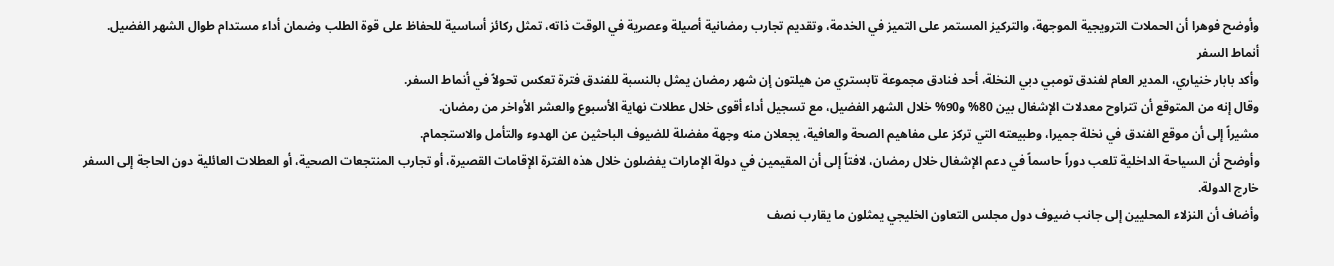وأوضح فوهرا أن الحملات الترويجية الموجهة، والتركيز المستمر على التميز في الخدمة، وتقديم تجارب رمضانية أصيلة وعصرية في الوقت ذاته، تمثل ركائز أساسية للحفاظ على قوة الطلب وضمان أداء مستدام طوال الشهر الفضيل.
أنماط السفر
وأكد بابار خنياري، المدير العام لفندق تومبي دبي النخلة، أحد فنادق مجموعة تابستري من هيلتون إن شهر رمضان يمثل بالنسبة للفندق فترة تعكس تحولاً في أنماط السفر.
وقال إنه من المتوقع أن تتراوح معدلات الإشغال بين 80% و90% خلال الشهر الفضيل، مع تسجيل أداء أقوى خلال عطلات نهاية الأسبوع والعشر الأواخر من رمضان.
مشيراً إلى أن موقع الفندق في نخلة جميرا، وطبيعته التي تركز على مفاهيم الصحة والعافية، يجعلان منه وجهة مفضلة للضيوف الباحثين عن الهدوء والتأمل والاستجمام.
وأوضح أن السياحة الداخلية تلعب دوراً حاسماً في دعم الإشغال خلال رمضان، لافتاً إلى أن المقيمين في دولة الإمارات يفضلون خلال هذه الفترة الإقامات القصيرة، أو تجارب المنتجعات الصحية، أو العطلات العائلية دون الحاجة إلى السفر خارج الدولة.
وأضاف أن النزلاء المحليين إلى جانب ضيوف دول مجلس التعاون الخليجي يمثلون ما يقارب نصف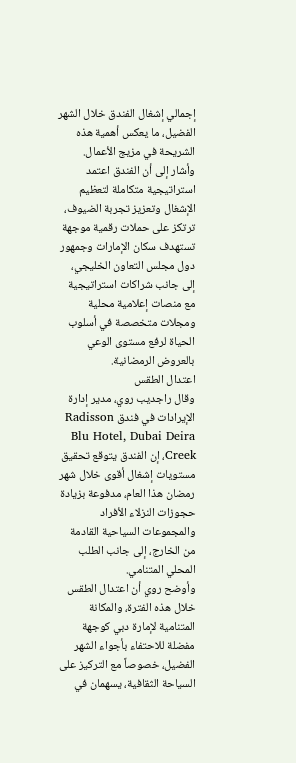إجمالي إشغال الفندق خلال الشهر الفضيل، ما يعكس أهمية هذه الشريحة في مزيج الأعمال.
وأشار إلى أن الفندق اعتمد استراتيجية متكاملة لتعظيم الإشغال وتعزيز تجربة الضيوف، ترتكز على حملات رقمية موجهة تستهدف سكان الإمارات وجمهور دول مجلس التعاون الخليجي، إلى جانب شراكات استراتيجية مع منصات إعلامية محلية ومجلات متخصصة في أسلوب الحياة لرفع مستوى الوعي بالعروض الرمضانية.
اعتدال الطقس
وقال راجديب روي، مدير إدارة الإيرادات في فندق Radisson Blu Hotel, Dubai Deira Creek، إن الفندق يتوقع تحقيق مستويات إشغال أقوى خلال شهر رمضان هذا العام، مدفوعة بزيادة حجوزات النزلاء الأفراد والمجموعات السياحية القادمة من الخارج، إلى جانب الطلب المحلي المتنامي.
وأوضح روي أن اعتدال الطقس خلال هذه الفترة، والمكانة المتنامية لإمارة دبي كوجهة مفضلة للاحتفاء بأجواء الشهر الفضيل، خصوصاً مع التركيز على السياحة الثقافية، يسهمان في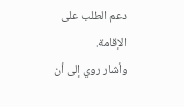دعم الطلب على الإقامة.
وأشار روي إلى أن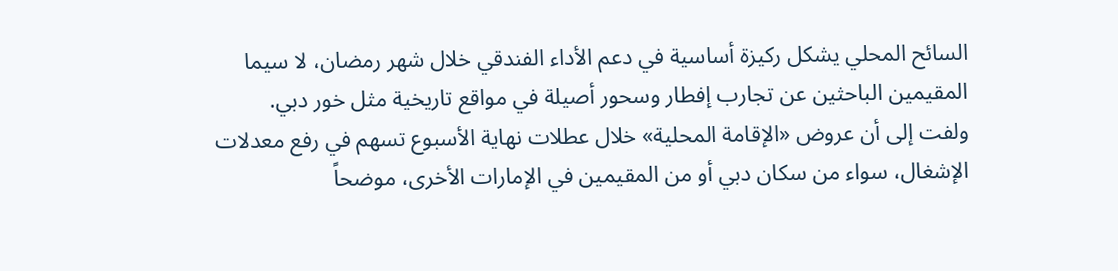السائح المحلي يشكل ركيزة أساسية في دعم الأداء الفندقي خلال شهر رمضان، لا سيما المقيمين الباحثين عن تجارب إفطار وسحور أصيلة في مواقع تاريخية مثل خور دبي.
ولفت إلى أن عروض «الإقامة المحلية» خلال عطلات نهاية الأسبوع تسهم في رفع معدلات الإشغال، سواء من سكان دبي أو من المقيمين في الإمارات الأخرى، موضحاً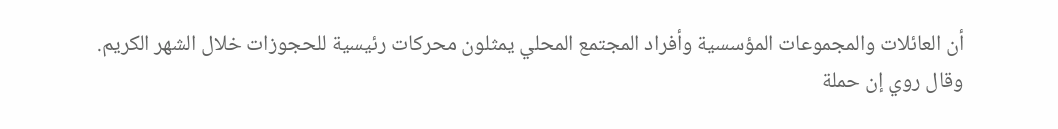أن العائلات والمجموعات المؤسسية وأفراد المجتمع المحلي يمثلون محركات رئيسية للحجوزات خلال الشهر الكريم.
وقال روي إن حملة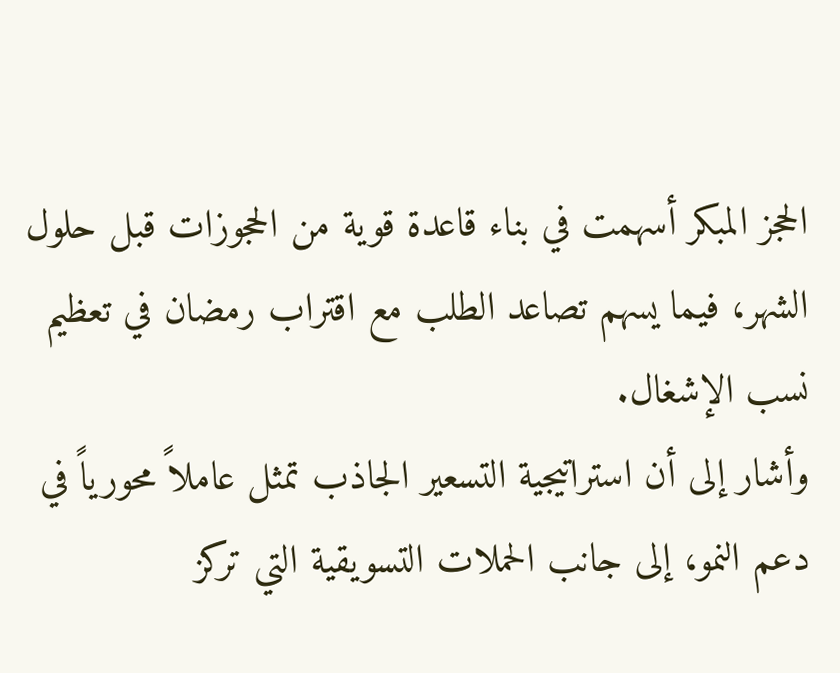الحجز المبكر أسهمت في بناء قاعدة قوية من الحجوزات قبل حلول الشهر، فيما يسهم تصاعد الطلب مع اقتراب رمضان في تعظيم نسب الإشغال.
وأشار إلى أن استراتيجية التسعير الجاذب تمثل عاملاً محورياً في دعم النمو، إلى جانب الحملات التسويقية التي تركز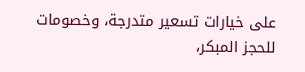على خيارات تسعير متدرجة، وخصومات للحجز المبكر،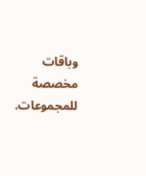وباقات مخصصة للمجموعات.